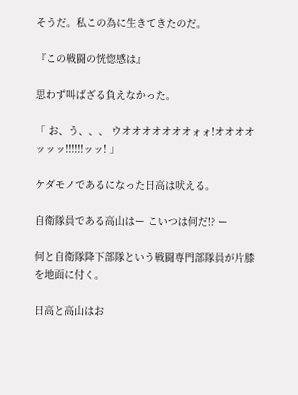そうだ。私この為に生きてきたのだ。

『この戦闘の恍惚感は』

思わず叫ばざる負えなかった。

「 お、う、、、 ウオオオオオオオォォ!オオオオッッッ!!!!!!ッッ! 」

ケダモノであるになった日高は吠える。

自衛隊員である高山はー こいつは何だ!? ー

何と自衛隊降下部隊という戦闘専門部隊員が片膝を地面に付く。

日高と高山はお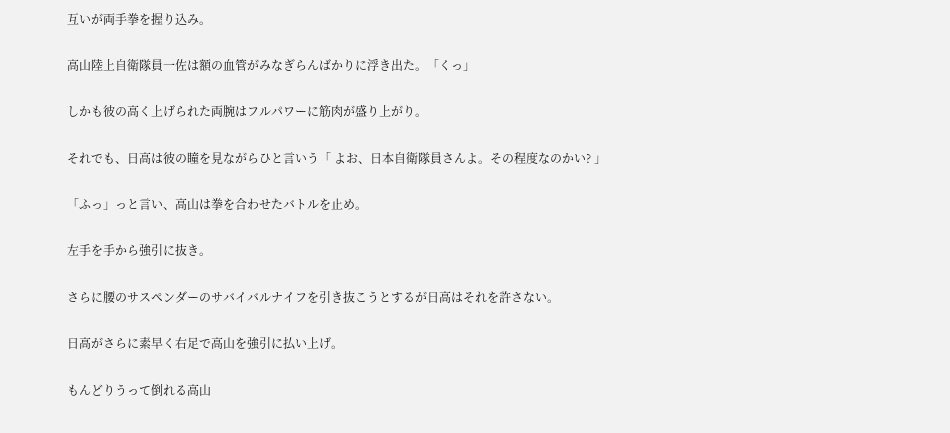互いが両手拳を握り込み。

高山陸上自衛隊員一佐は額の血管がみなぎらんばかりに浮き出た。「くっ」

しかも彼の高く上げられた両腕はフルパワーに筋肉が盛り上がり。

それでも、日高は彼の瞳を見ながらひと言いう「 よお、日本自衛隊員さんよ。その程度なのかい? 」

「ふっ」っと言い、高山は拳を合わせたバトルを止め。

左手を手から強引に抜き。

さらに腰のサスペンダーのサバイバルナイフを引き抜こうとするが日高はそれを許さない。

日高がさらに素早く右足で高山を強引に払い上げ。

もんどりうって倒れる高山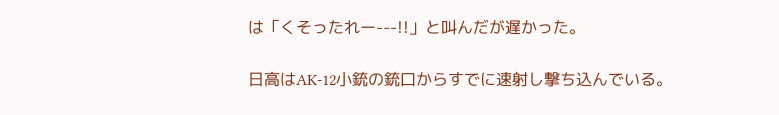は「くそったれー---!!」と叫んだが遅かった。

日高はAK-12小銃の銃口からすでに速射し撃ち込んでいる。